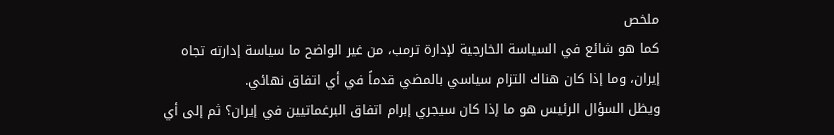ملخص
كما هو شائع في السياسة الخارجية لإدارة ترمب، من غير الواضح ما سياسة إدارته تجاه إيران، وما إذا كان هناك التزام سياسي بالمضي قدماً في أي اتفاق نهائي.
ويظل السؤال الرئيس هو ما إذا كان سيجري إبرام اتفاق البرغماتيين في إيران؟ ثم إلى أي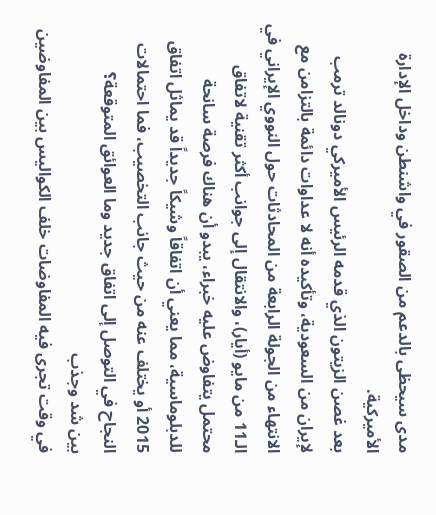مدى سيحظى بالدعم من الصقور في واشنطن وداخل الإدارة الأميركية.
بعد غصن الزيتون الذي قدمه الرئيس الأميركي دونالد ترمب لإيران من السعودية، وتأكيده أنه لا عداوات دائمة بالتزامن مع الانتهاء من الجولة الرابعة من المحادثات حول النووي الإيراني في الـ11 من مايو (أيار)، والانتقال إلى جوانب أكثر تقنية لاتفاق محتمل يتفاوض عليه خبراء، يبدو أن هناك فرصة سانحة للدبلوماسية، مما يعني أن اتفاقاً وشيكاً جديداً قد يماثل اتفاق 2015 أو يختلف عنه من حيث جانب التخصيب، فما احتمالات النجاح في التوصل إلى اتفاق جديد وما العوائق المتوقعة؟
بين شد وجذب
في وقت تجرى فيه المفاوضات خلف الكواليس بين المفاوضين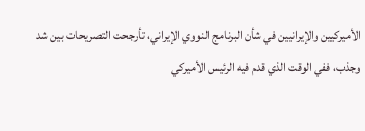الأميركيين والإيرانيين في شأن البرنامج النووي الإيراني، تأرجحت التصريحات بين شد وجذب، ففي الوقت الذي قدم فيه الرئيس الأميركي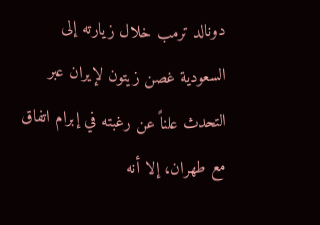دونالد ترمب خلال زيارته إلى السعودية غصن زيتون لإيران عبر التحدث علناً عن رغبته في إبرام اتفاق مع طهران، إلا أنه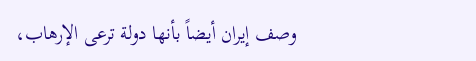وصف إيران أيضاً بأنها دولة ترعى الإرهاب،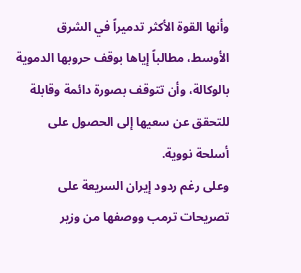وأنها القوة الأكثر تدميراً في الشرق الأوسط، مطالباً إياها بوقف حروبها الدموية بالوكالة، وأن تتوقف بصورة دائمة وقابلة للتحقق عن سعيها إلى الحصول على أسلحة نووية.
وعلى رغم ردود إيران السريعة على تصريحات ترمب ووصفها من وزير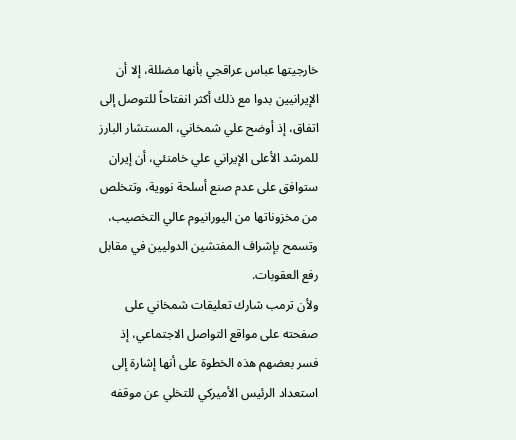خارجيتها عباس عراقجي بأنها مضللة، إلا أن الإيرانيين بدوا مع ذلك أكثر انفتاحاً للتوصل إلى اتفاق، إذ أوضح علي شمخاني، المستشار البارز للمرشد الأعلى الإيراني علي خامنئي، أن إيران ستوافق على عدم صنع أسلحة نووية، وتتخلص من مخزوناتها من اليورانيوم عالي التخصيب، وتسمح بإشراف المفتشين الدوليين في مقابل رفع العقوبات.
ولأن ترمب شارك تعليقات شمخاني على صفحته على مواقع التواصل الاجتماعي، إذ فسر بعضهم هذه الخطوة على أنها إشارة إلى استعداد الرئيس الأميركي للتخلي عن موقفه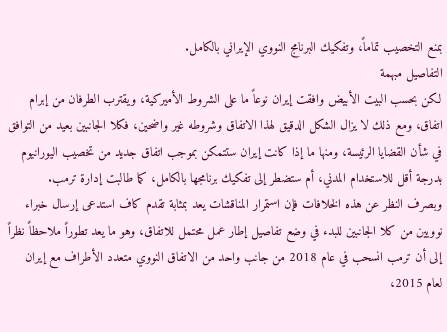بمنع التخصيب تماماً، وتفكيك البرنامج النووي الإيراني بالكامل.
التفاصيل مبهمة
لكن بحسب البيت الأبيض وافقت إيران نوعاً ما على الشروط الأميركية، ويقترب الطرفان من إبرام اتفاق، ومع ذلك لا يزال الشكل الدقيق لهذا الاتفاق وشروطه غير واضحين، فكلا الجانبين بعيد من التوافق في شأن القضايا الرئيسة، ومنها ما إذا كانت إيران ستتمكن بموجب اتفاق جديد من تخصيب اليورانيوم بدرجة أقل للاستخدام المدني، أم ستضطر إلى تفكيك برنامجها بالكامل، كما طالبت إدارة ترمب.
وبصرف النظر عن هذه الخلافات فإن استمرار المناقشات يعد بمثابة تقدم كاف استدعى إرسال خبراء نوويين من كلا الجانبين للبدء في وضع تفاصيل إطار عمل محتمل للاتفاق، وهو ما يعد تطوراً ملاحظاً نظراً إلى أن ترمب انسحب في عام 2018 من جانب واحد من الاتفاق النووي متعدد الأطراف مع إيران لعام 2015،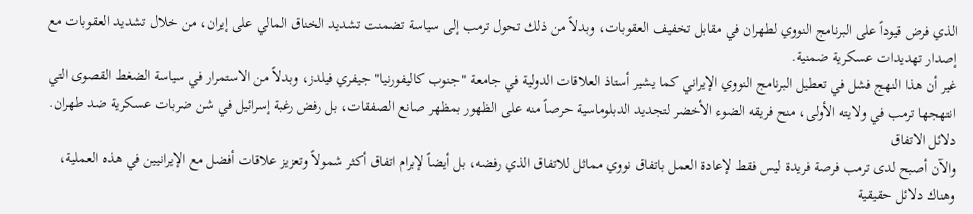الذي فرض قيوداً على البرنامج النووي لطهران في مقابل تخفيف العقوبات، وبدلاً من ذلك تحول ترمب إلى سياسة تضمنت تشديد الخناق المالي على إيران، من خلال تشديد العقوبات مع إصدار تهديدات عسكرية ضمنية.
غير أن هذا النهج فشل في تعطيل البرنامج النووي الإيراني كما يشير أستاذ العلاقات الدولية في جامعة "جنوب كاليفورنيا" جيفري فيلدز، وبدلاً من الاستمرار في سياسة الضغط القصوى التي انتهجها ترمب في ولايته الأولى، منح فريقه الضوء الأخضر لتجديد الدبلوماسية حرصاً منه على الظهور بمظهر صانع الصفقات، بل رفض رغبة إسرائيل في شن ضربات عسكرية ضد طهران.
دلائل الاتفاق
والآن أصبح لدى ترمب فرصة فريدة ليس فقط لإعادة العمل باتفاق نووي مماثل للاتفاق الذي رفضه، بل أيضاً لإبرام اتفاق أكثر شمولاً وتعزيز علاقات أفضل مع الإيرانيين في هذه العملية، وهناك دلائل حقيقية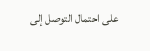على احتمال التوصل إلى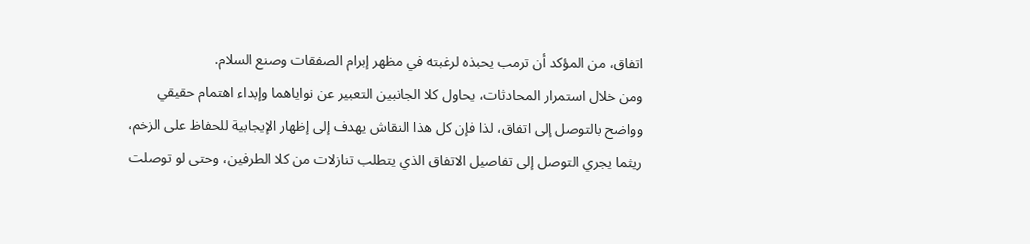اتفاق، من المؤكد أن ترمب يحبذه لرغبته في مظهر إبرام الصفقات وصنع السلام.
ومن خلال استمرار المحادثات، يحاول كلا الجانبين التعبير عن نواياهما وإبداء اهتمام حقيقي وواضح بالتوصل إلى اتفاق، لذا فإن كل هذا النقاش يهدف إلى إظهار الإيجابية للحفاظ على الزخم، ريثما يجري التوصل إلى تفاصيل الاتفاق الذي يتطلب تنازلات من كلا الطرفين، وحتى لو توصلت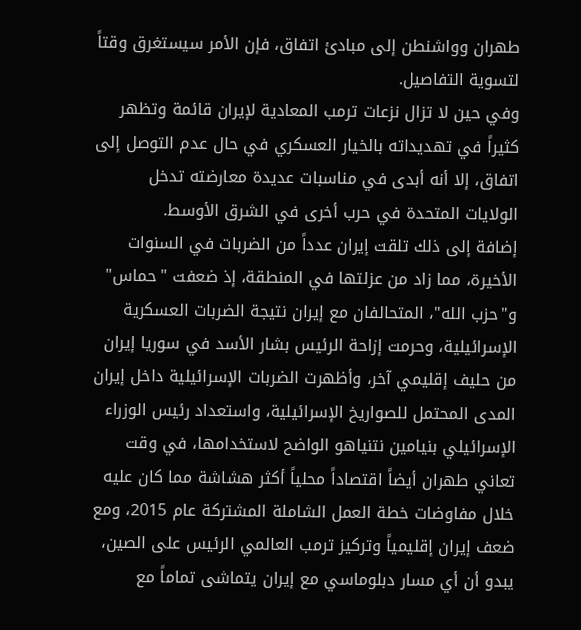طهران وواشنطن إلى مبادئ اتفاق، فإن الأمر سيستغرق وقتاً لتسوية التفاصيل.
وفي حين لا تزال نزعات ترمب المعادية لإيران قائمة وتظهر كثيراً في تهديداته بالخيار العسكري في حال عدم التوصل إلى اتفاق، إلا أنه أبدى في مناسبات عديدة معارضته تدخل الولايات المتحدة في حرب أخرى في الشرق الأوسط.
إضافة إلى ذلك تلقت إيران عدداً من الضربات في السنوات الأخيرة، مما زاد من عزلتها في المنطقة، إذ ضعفت "حماس" و"حزب الله"، المتحالفان مع إيران نتيجة الضربات العسكرية الإسرائيلية، وحرمت إزاحة الرئيس بشار الأسد في سوريا إيران من حليف إقليمي آخر، وأظهرت الضربات الإسرائيلية داخل إيران المدى المحتمل للصواريخ الإسرائيلية، واستعداد رئيس الوزراء الإسرائيلي بنيامين نتنياهو الواضح لاستخدامها، في وقت تعاني طهران أيضاً اقتصاداً محلياً أكثر هشاشة مما كان عليه خلال مفاوضات خطة العمل الشاملة المشتركة عام 2015، ومع ضعف إيران إقليمياً وتركيز ترمب العالمي الرئيس على الصين، يبدو أن أي مسار دبلوماسي مع إيران يتماشى تماماً مع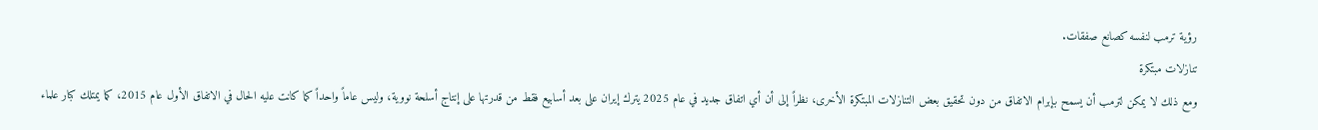رؤية ترمب لنفسه كصانع صفقات.
تنازلات مبتكرة
ومع ذلك لا يمكن لترمب أن يسمح بإبرام الاتفاق من دون تحقيق بعض التنازلات المبتكرة الأخرى، نظراً إلى أن أي اتفاق جديد في عام 2025 يترك إيران على بعد أسابيع فقط من قدرتها على إنتاج أسلحة نووية، وليس عاماً واحداً كما كانت عليه الحال في الاتفاق الأول عام 2015، كما يمتلك كبار علماء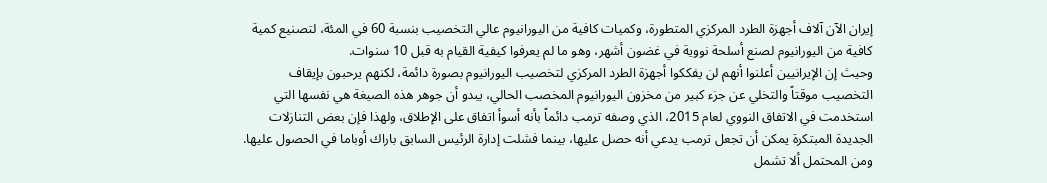إيران الآن آلاف أجهزة الطرد المركزي المتطورة، وكميات كافية من اليورانيوم عالي التخصيب بنسبة 60 في المئة، لتصنيع كمية كافية من اليورانيوم لصنع أسلحة نووية في غضون أشهر، وهو ما لم يعرفوا كيفية القيام به قبل 10 سنوات.
وحيث إن الإيرانيين أعلنوا أنهم لن يفككوا أجهزة الطرد المركزي لتخصيب اليورانيوم بصورة دائمة، لكنهم يرحبون بإيقاف التخصيب موقتاً والتخلي عن جزء كبير من مخزون اليورانيوم المخصب الحالي، يبدو أن جوهر هذه الصيغة هي نفسها التي استخدمت في الاتفاق النووي لعام 2015، الذي وصفه ترمب دائماً بأنه أسوأ اتفاق على الإطلاق، ولهذا فإن بعض التنازلات الجديدة المبتكرة يمكن أن تجعل ترمب يدعي أنه حصل عليها، بينما فشلت إدارة الرئيس السابق باراك أوباما في الحصول عليها.
ومن المحتمل ألا تشمل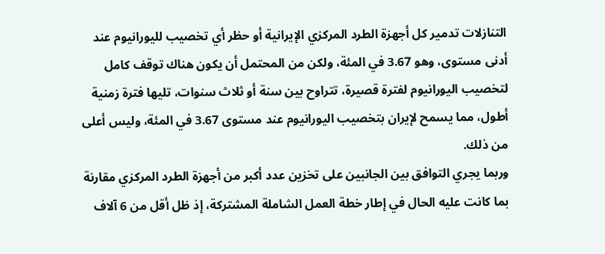التنازلات تدمير كل أجهزة الطرد المركزي الإيرانية أو حظر أي تخصيب لليورانيوم عند أدنى مستوى، وهو 3.67 في المئة، ولكن من المحتمل أن يكون هناك توقف كامل لتخصيب اليورانيوم لفترة قصيرة، تتراوح بين سنة أو ثلاث سنوات، تليها فترة زمنية أطول، مما يسمح لإيران بتخصيب اليورانيوم عند مستوى 3.67 في المئة، وليس أعلى من ذلك.
وربما يجري التوافق بين الجانبين على تخزين عدد أكبر من أجهزة الطرد المركزي مقارنة بما كانت عليه الحال في إطار خطة العمل الشاملة المشتركة، إذ ظل أقل من 6 آلاف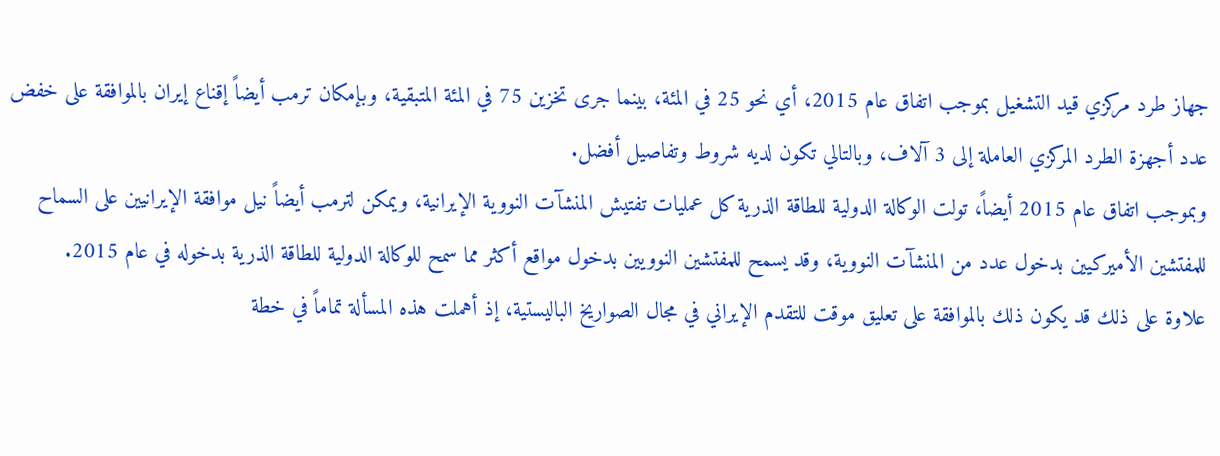جهاز طرد مركزي قيد التشغيل بموجب اتفاق عام 2015، أي نحو 25 في المئة، بينما جرى تخزين 75 في المئة المتبقية، وبإمكان ترمب أيضاً إقناع إيران بالموافقة على خفض عدد أجهزة الطرد المركزي العاملة إلى 3 آلاف، وبالتالي تكون لديه شروط وتفاصيل أفضل.
وبموجب اتفاق عام 2015 أيضاً، تولت الوكالة الدولية للطاقة الذرية كل عمليات تفتيش المنشآت النووية الإيرانية، ويمكن لترمب أيضاً نيل موافقة الإيرانيين على السماح للمفتشين الأميركيين بدخول عدد من المنشآت النووية، وقد يسمح للمفتشين النوويين بدخول مواقع أكثر مما سمح للوكالة الدولية للطاقة الذرية بدخوله في عام 2015.
علاوة على ذلك قد يكون ذلك بالموافقة على تعليق موقت للتقدم الإيراني في مجال الصواريخ الباليستية، إذ أهملت هذه المسألة تماماً في خطة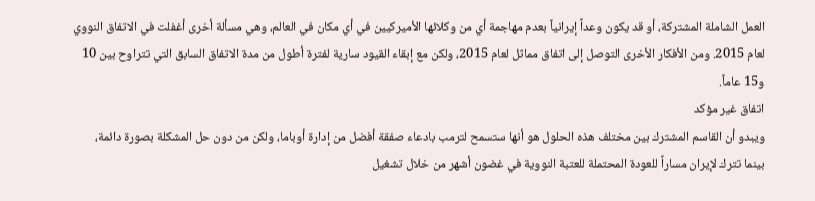العمل الشاملة المشتركة، أو قد يكون وعداً إيرانياً بعدم مهاجمة أي من وكلائها الأميركيين في أي مكان في العالم، وهي مسألة أخرى أغفلت في الاتفاق النووي لعام 2015. ومن الأفكار الأخرى التوصل إلى اتفاق مماثل لعام 2015، ولكن مع إبقاء القيود سارية لفترة أطول من مدة الاتفاق السابق التي تتراوح بين 10 و15 عاماً.
اتفاق غير مؤكد
ويبدو أن القاسم المشترك بين مختلف هذه الحلول هو أنها ستسمح لترمب بادعاء صفقة أفضل من إدارة أوباما، ولكن من دون حل المشكلة بصورة دائمة، بينما تترك لإيران مساراً للعودة المحتملة للعتبة النووية في غضون أشهر من خلال تشغيل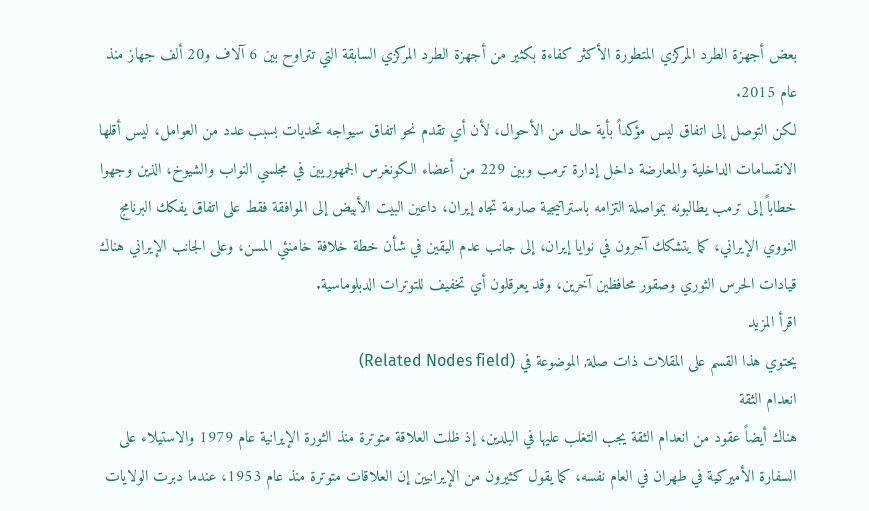بعض أجهزة الطرد المركزي المتطورة الأكثر كفاءة بكثير من أجهزة الطرد المركزي السابقة التي تتراوح بين 6 آلاف و20 ألف جهاز منذ عام 2015.
لكن التوصل إلى اتفاق ليس مؤكداً بأية حال من الأحوال، لأن أي تقدم نحو اتفاق سيواجه تحديات بسبب عدد من العوامل، ليس أقلها الانقسامات الداخلية والمعارضة داخل إدارة ترمب وبين 229 من أعضاء الكونغرس الجمهوريين في مجلسي النواب والشيوخ، الذين وجهوا خطاباً إلى ترمب يطالبونه بمواصلة التزامه باستراتيجية صارمة تجاه إيران، داعين البيت الأبيض إلى الموافقة فقط على اتفاق يفكك البرنامج النووي الإيراني، كما يتشكك آخرون في نوايا إيران، إلى جانب عدم اليقين في شأن خطة خلافة خامنئي المسن، وعلى الجانب الإيراني هناك قيادات الحرس الثوري وصقور محافظين آخرين، وقد يعرقلون أي تخفيف للتوترات الدبلوماسية.
اقرأ المزيد
يحتوي هذا القسم على المقلات ذات صلة, الموضوعة في (Related Nodes field)
انعدام الثقة
هناك أيضاً عقود من انعدام الثقة يجب التغلب عليها في البلدين، إذ ظلت العلاقة متوترة منذ الثورة الإيرانية عام 1979 والاستيلاء على السفارة الأميركية في طهران في العام نفسه، كما يقول كثيرون من الإيرانيين إن العلاقات متوترة منذ عام 1953، عندما دبرت الولايات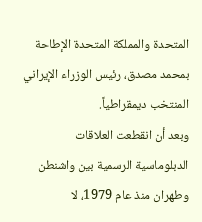المتحدة والمملكة المتحدة الإطاحة بمحمد مصدق، رئيس الوزراء الإيراني المنتخب ديمقراطياً.
وبعد أن انقطعت العلاقات الدبلوماسية الرسمية بين واشنطن وطهران منذ عام 1979، لا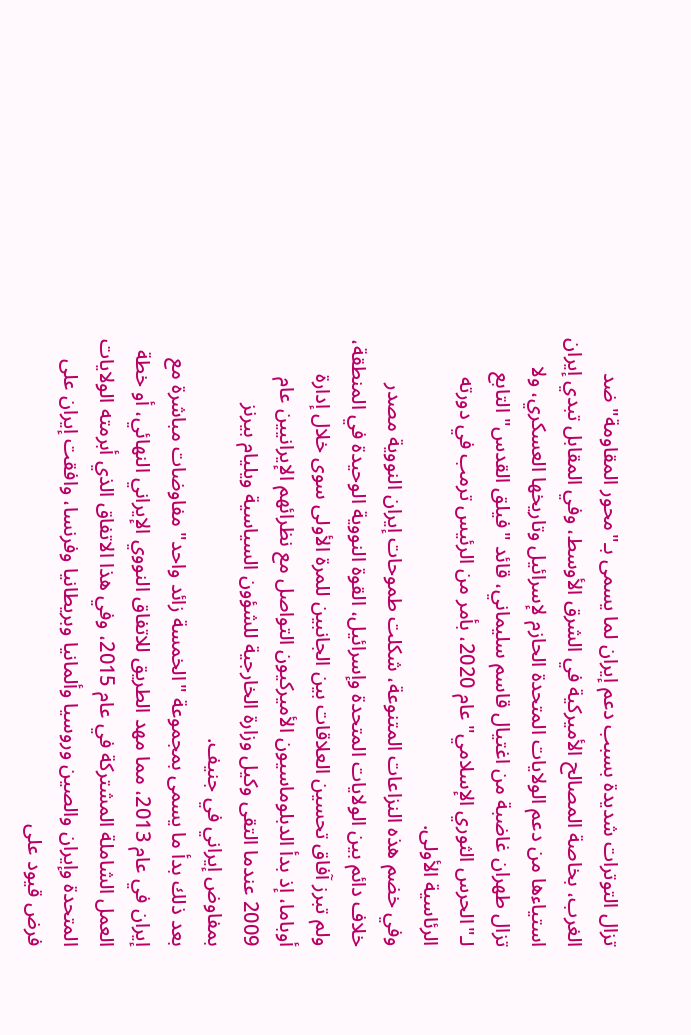تزال التوترات شديدة بسبب دعم إيران لما يسمى بـ"محور المقاومة" ضد الغرب، بخاصة المصالح الأميركية في الشرق الأوسط، وفي المقابل تبدي إيران استياءها من دعم الولايات المتحدة الحازم لإسرائيل وتاريخها العسكري، ولا تزال طهران غاضبة من اغتيال قاسم سليماني، قائد "فيلق القدس" التابع لـ"الحرس الثوري الإسلامي" عام 2020، بأمر من الرئيس ترمب في دورته الرئاسية الأولى.
وفي خضم هذه النزاعات المتنوعة، شكلت طموحات إيران النووية مصدر خلاف دائم بين الولايات المتحدة وإسرائيل، القوة النووية الوحيدة في المنطقة، ولم تبرز آفاق تحسين العلاقات بين الجانبين للمرة الأولى سوى خلال إدارة أوباما، إذ بدأ الدبلوماسيون الأميركيون التواصل مع نظرائهم الإيرانيين عام 2009 عندما التقى وكيل وزارة الخارجية للشؤون السياسية ويليام بيرنز بمفاوض إيراني في جنيف.
بعد ذلك بدأ ما يسمى بمجموعة "الخمسة زائد واحد" مفاوضات مباشرة مع إيران في عام 2013، مما مهد الطريق للاتفاق النووي الإيراني النهائي، أو خطة العمل الشاملة المشتركة في عام 2015، وفي هذا الاتفاق الذي أبرمته الولايات المتحدة وإيران والصين وروسيا وألمانيا وبريطانيا وفرنسا، وافقت إيران على فرض قيود على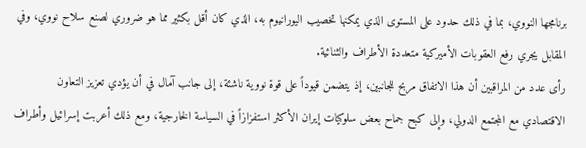برنامجها النووي، بما في ذلك حدود على المستوى الذي يمكنها تخصيب اليورانيوم به، الذي كان أقل بكثير مما هو ضروري لصنع سلاح نووي، وفي المقابل يجري رفع العقوبات الأميركية متعددة الأطراف والثنائية.
رأى عدد من المراقبين أن هذا الاتفاق مربح للجانبين، إذ يتضمن قيوداً على قوة نووية ناشئة، إلى جانب آمال في أن يؤدي تعزيز التعاون الاقتصادي مع المجتمع الدولي، وإلى كبح جماح بعض سلوكيات إيران الأكثر استفزازاً في السياسة الخارجية، ومع ذلك أعربت إسرائيل وأطراف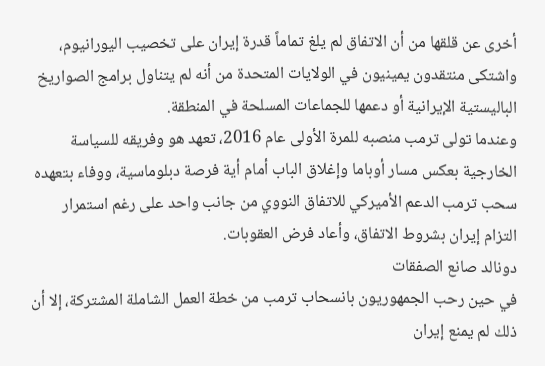أخرى عن قلقها من أن الاتفاق لم يلغ تماماً قدرة إيران على تخصيب اليورانيوم، واشتكى منتقدون يمينيون في الولايات المتحدة من أنه لم يتناول برامج الصواريخ الباليستية الإيرانية أو دعمها للجماعات المسلحة في المنطقة.
وعندما تولى ترمب منصبه للمرة الأولى عام 2016، تعهد هو وفريقه للسياسة الخارجية بعكس مسار أوباما وإغلاق الباب أمام أية فرصة دبلوماسية، ووفاء بتعهده سحب ترمب الدعم الأميركي للاتفاق النووي من جانب واحد على رغم استمرار التزام إيران بشروط الاتفاق، وأعاد فرض العقوبات.
دونالد صانع الصفقات
في حين رحب الجمهوريون بانسحاب ترمب من خطة العمل الشاملة المشتركة، إلا أن ذلك لم يمنع إيران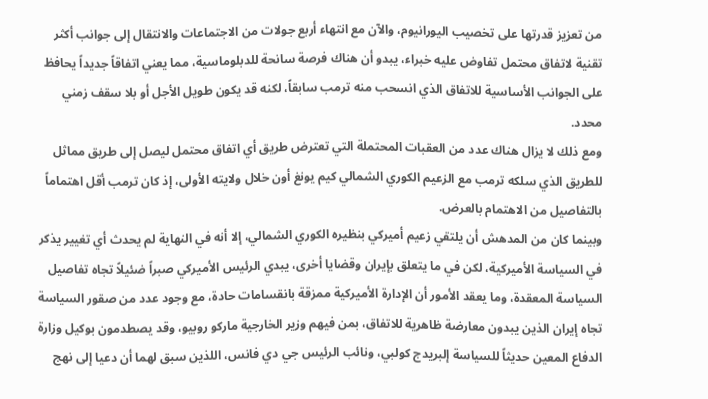من تعزيز قدرتها على تخصيب اليورانيوم، والآن مع انتهاء أربع جولات من الاجتماعات والانتقال إلى جوانب أكثر تقنية لاتفاق محتمل تفاوض عليه خبراء، يبدو أن هناك فرصة سانحة للدبلوماسية، مما يعني اتفاقاً جديداً يحافظ على الجوانب الأساسية للاتفاق الذي انسحب منه ترمب سابقاً، لكنه قد يكون طويل الأجل أو بلا سقف زمني محدد.
ومع ذلك لا يزال هناك عدد من العقبات المحتملة التي تعترض طريق أي اتفاق محتمل ليصل إلى طريق مماثل للطريق الذي سلكه ترمب مع الزعيم الكوري الشمالي كيم يونغ أون خلال ولايته الأولى، إذ كان ترمب أقل اهتماماً بالتفاصيل من الاهتمام بالعرض.
وبينما كان من المدهش أن يلتقي زعيم أميركي بنظيره الكوري الشمالي، إلا أنه في النهاية لم يحدث أي تغيير يذكر في السياسة الأميركية، لكن في ما يتعلق بإيران وقضايا أخرى، يبدي الرئيس الأميركي صبراً ضئيلاً تجاه تفاصيل السياسة المعقدة، وما يعقد الأمور أن الإدارة الأميركية ممزقة بانقسامات حادة، مع وجود عدد من صقور السياسة تجاه إيران الذين يبدون معارضة ظاهرية للاتفاق، بمن فيهم وزير الخارجية ماركو روبيو، وقد يصطدمون بوكيل وزارة الدفاع المعين حديثاً للسياسة إلبريدج كولبي، ونائب الرئيس جي دي فانس، اللذين سبق لهما أن دعيا إلى نهج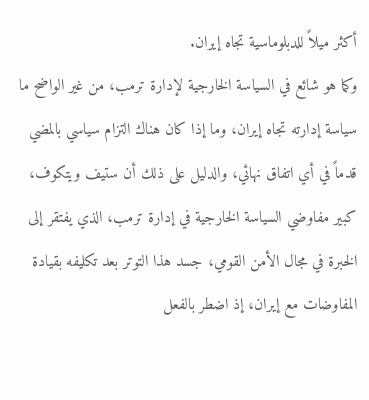أكثر ميلاً للدبلوماسية تجاه إيران.
وكما هو شائع في السياسة الخارجية لإدارة ترمب، من غير الواضح ما سياسة إدارته تجاه إيران، وما إذا كان هناك التزام سياسي بالمضي قدماً في أي اتفاق نهائي، والدليل على ذلك أن ستيف ويتكوف، كبير مفاوضي السياسة الخارجية في إدارة ترمب، الذي يفتقر إلى الخبرة في مجال الأمن القومي، جسد هذا التوتر بعد تكليفه بقيادة المفاوضات مع إيران، إذ اضطر بالفعل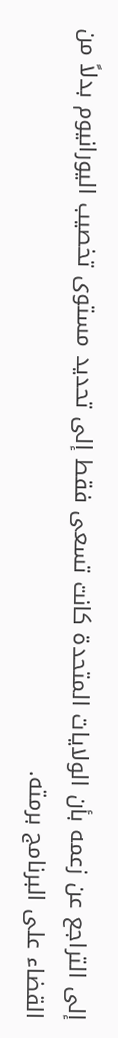إلى التراجع عن زعمه بأن الولايات المتحدة كانت تسعى فقط إلى تحديد مستوى تخصيب اليورانيوم بدلاً من القضاء على البرنامج برمته.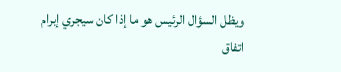ويظل السؤال الرئيس هو ما إذا كان سيجري إبرام اتفاق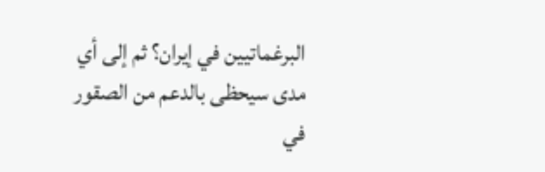البرغماتيين في إيران؟ ثم إلى أي مدى سيحظى بالدعم من الصقور في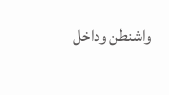واشنطن وداخل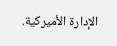الإدارة الأميركية.